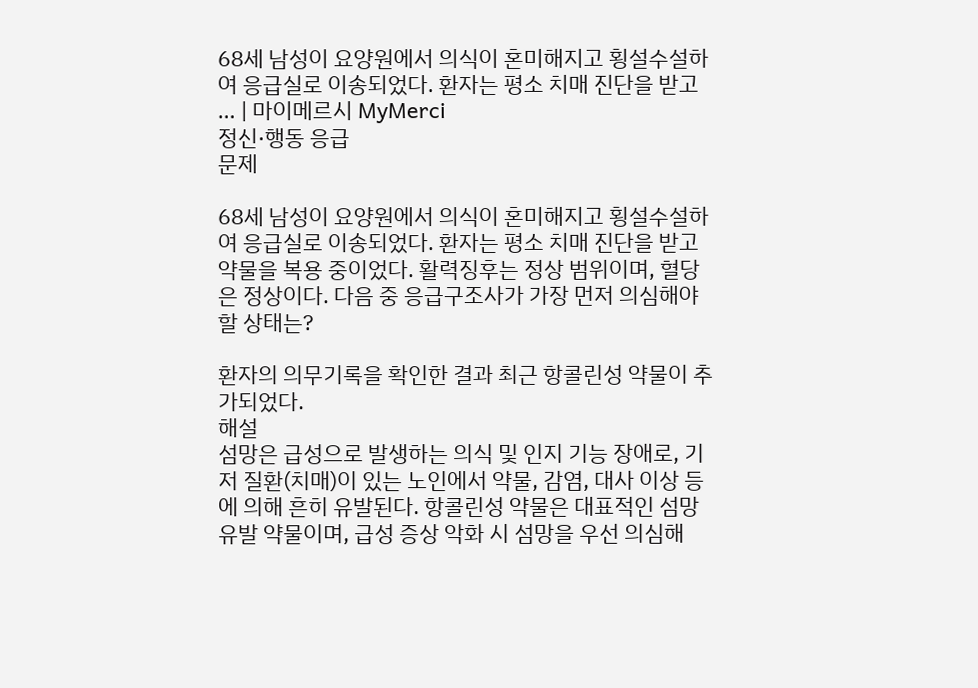68세 남성이 요양원에서 의식이 혼미해지고 횡설수설하여 응급실로 이송되었다. 환자는 평소 치매 진단을 받고 … | 마이메르시 MyMerci
정신·행동 응급
문제

68세 남성이 요양원에서 의식이 혼미해지고 횡설수설하여 응급실로 이송되었다. 환자는 평소 치매 진단을 받고 약물을 복용 중이었다. 활력징후는 정상 범위이며, 혈당은 정상이다. 다음 중 응급구조사가 가장 먼저 의심해야 할 상태는?

환자의 의무기록을 확인한 결과 최근 항콜린성 약물이 추가되었다.
해설
섬망은 급성으로 발생하는 의식 및 인지 기능 장애로, 기저 질환(치매)이 있는 노인에서 약물, 감염, 대사 이상 등에 의해 흔히 유발된다. 항콜린성 약물은 대표적인 섬망 유발 약물이며, 급성 증상 악화 시 섬망을 우선 의심해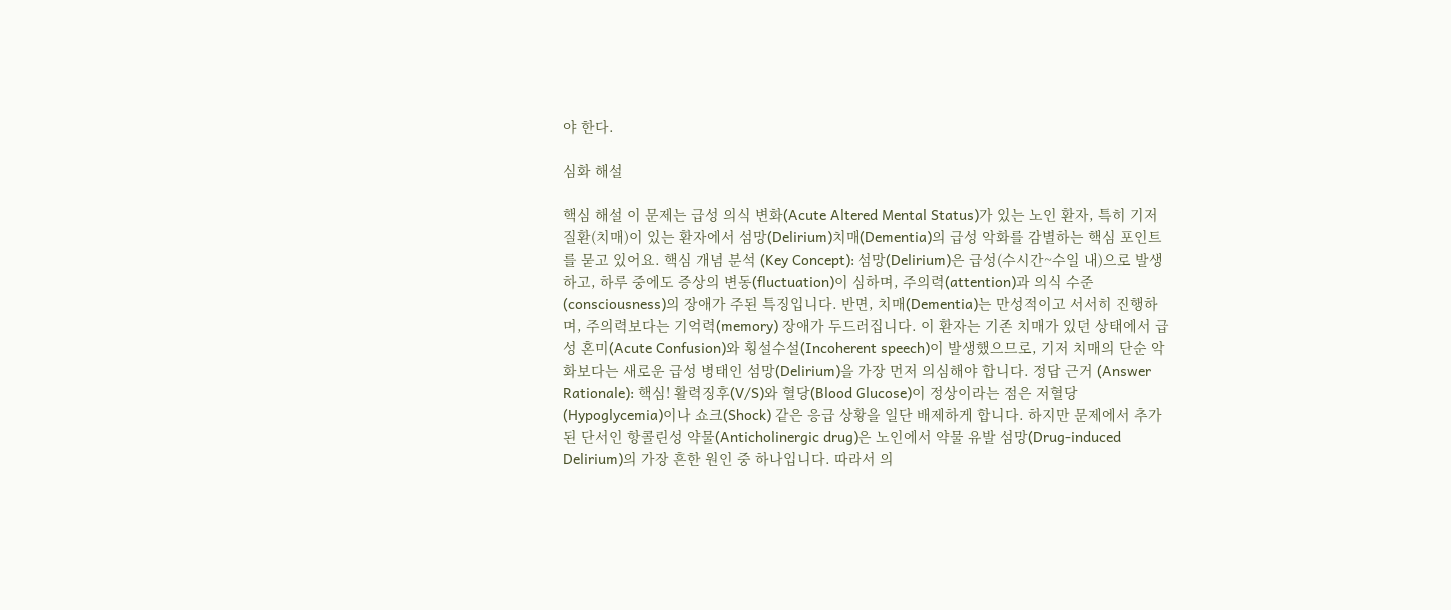야 한다.

심화 해설

핵심 해설 이 문제는 급성 의식 변화(Acute Altered Mental Status)가 있는 노인 환자, 특히 기저 질환(치매)이 있는 환자에서 섬망(Delirium)치매(Dementia)의 급성 악화를 감별하는 핵심 포인트를 묻고 있어요. 핵심 개념 분석 (Key Concept): 섬망(Delirium)은 급성(수시간~수일 내)으로 발생하고, 하루 중에도 증상의 변동(fluctuation)이 심하며, 주의력(attention)과 의식 수준(consciousness)의 장애가 주된 특징입니다. 반면, 치매(Dementia)는 만성적이고 서서히 진행하며, 주의력보다는 기억력(memory) 장애가 두드러집니다. 이 환자는 기존 치매가 있던 상태에서 급성 혼미(Acute Confusion)와 횡설수설(Incoherent speech)이 발생했으므로, 기저 치매의 단순 악화보다는 새로운 급성 병태인 섬망(Delirium)을 가장 먼저 의심해야 합니다. 정답 근거 (Answer Rationale): 핵심! 활력징후(V/S)와 혈당(Blood Glucose)이 정상이라는 점은 저혈당(Hypoglycemia)이나 쇼크(Shock) 같은 응급 상황을 일단 배제하게 합니다. 하지만 문제에서 추가된 단서인 항콜린성 약물(Anticholinergic drug)은 노인에서 약물 유발 섬망(Drug-induced Delirium)의 가장 흔한 원인 중 하나입니다. 따라서 의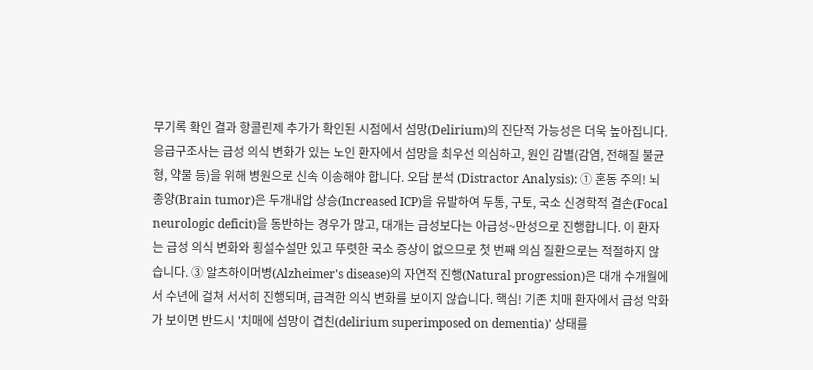무기록 확인 결과 항콜린제 추가가 확인된 시점에서 섬망(Delirium)의 진단적 가능성은 더욱 높아집니다. 응급구조사는 급성 의식 변화가 있는 노인 환자에서 섬망을 최우선 의심하고, 원인 감별(감염, 전해질 불균형, 약물 등)을 위해 병원으로 신속 이송해야 합니다. 오답 분석 (Distractor Analysis): ① 혼동 주의! 뇌종양(Brain tumor)은 두개내압 상승(Increased ICP)을 유발하여 두통, 구토, 국소 신경학적 결손(Focal neurologic deficit)을 동반하는 경우가 많고, 대개는 급성보다는 아급성~만성으로 진행합니다. 이 환자는 급성 의식 변화와 횡설수설만 있고 뚜렷한 국소 증상이 없으므로 첫 번째 의심 질환으로는 적절하지 않습니다. ③ 알츠하이머병(Alzheimer's disease)의 자연적 진행(Natural progression)은 대개 수개월에서 수년에 걸쳐 서서히 진행되며, 급격한 의식 변화를 보이지 않습니다. 핵심! 기존 치매 환자에서 급성 악화가 보이면 반드시 '치매에 섬망이 겹친(delirium superimposed on dementia)' 상태를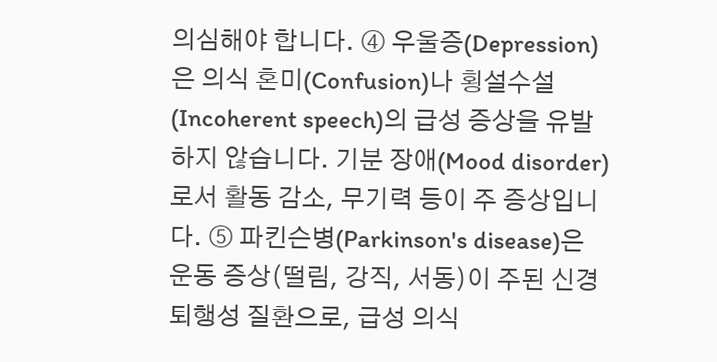의심해야 합니다. ④ 우울증(Depression)은 의식 혼미(Confusion)나 횡설수설(Incoherent speech)의 급성 증상을 유발하지 않습니다. 기분 장애(Mood disorder)로서 활동 감소, 무기력 등이 주 증상입니다. ⑤ 파킨슨병(Parkinson's disease)은 운동 증상(떨림, 강직, 서동)이 주된 신경퇴행성 질환으로, 급성 의식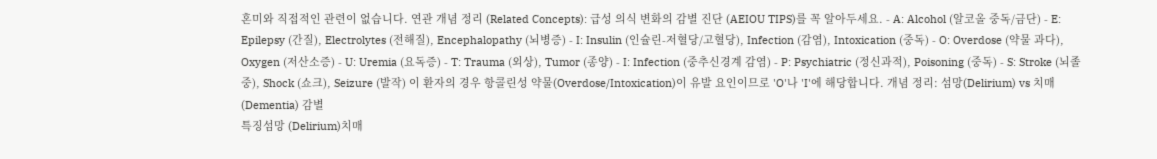혼미와 직접적인 관련이 없습니다. 연관 개념 정리 (Related Concepts): 급성 의식 변화의 감별 진단 (AEIOU TIPS)를 꼭 알아두세요. - A: Alcohol (알코올 중독/금단) - E: Epilepsy (간질), Electrolytes (전해질), Encephalopathy (뇌병증) - I: Insulin (인슐린-저혈당/고혈당), Infection (감염), Intoxication (중독) - O: Overdose (약물 과다), Oxygen (저산소증) - U: Uremia (요독증) - T: Trauma (외상), Tumor (종양) - I: Infection (중추신경계 감염) - P: Psychiatric (정신과적), Poisoning (중독) - S: Stroke (뇌졸중), Shock (쇼크), Seizure (발작) 이 환자의 경우 항콜린성 약물(Overdose/Intoxication)이 유발 요인이므로 'O'나 'I'에 해당합니다. 개념 정리: 섬망(Delirium) vs 치매(Dementia) 감별
특징섬망 (Delirium)치매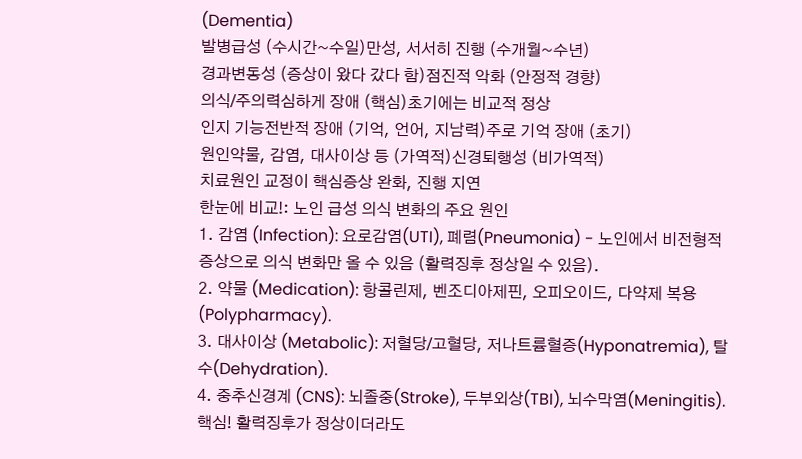(Dementia)
발병급성 (수시간~수일)만성, 서서히 진행 (수개월~수년)
경과변동성 (증상이 왔다 갔다 함)점진적 악화 (안정적 경향)
의식/주의력심하게 장애 (핵심)초기에는 비교적 정상
인지 기능전반적 장애 (기억, 언어, 지남력)주로 기억 장애 (초기)
원인약물, 감염, 대사이상 등 (가역적)신경퇴행성 (비가역적)
치료원인 교정이 핵심증상 완화, 진행 지연
한눈에 비교!: 노인 급성 의식 변화의 주요 원인
1. 감염 (Infection): 요로감염(UTI), 폐렴(Pneumonia) - 노인에서 비전형적 증상으로 의식 변화만 올 수 있음 (활력징후 정상일 수 있음).
2. 약물 (Medication): 항콜린제, 벤조디아제핀, 오피오이드, 다약제 복용(Polypharmacy).
3. 대사이상 (Metabolic): 저혈당/고혈당, 저나트륨혈증(Hyponatremia), 탈수(Dehydration).
4. 중추신경계 (CNS): 뇌졸중(Stroke), 두부외상(TBI), 뇌수막염(Meningitis).
핵심! 활력징후가 정상이더라도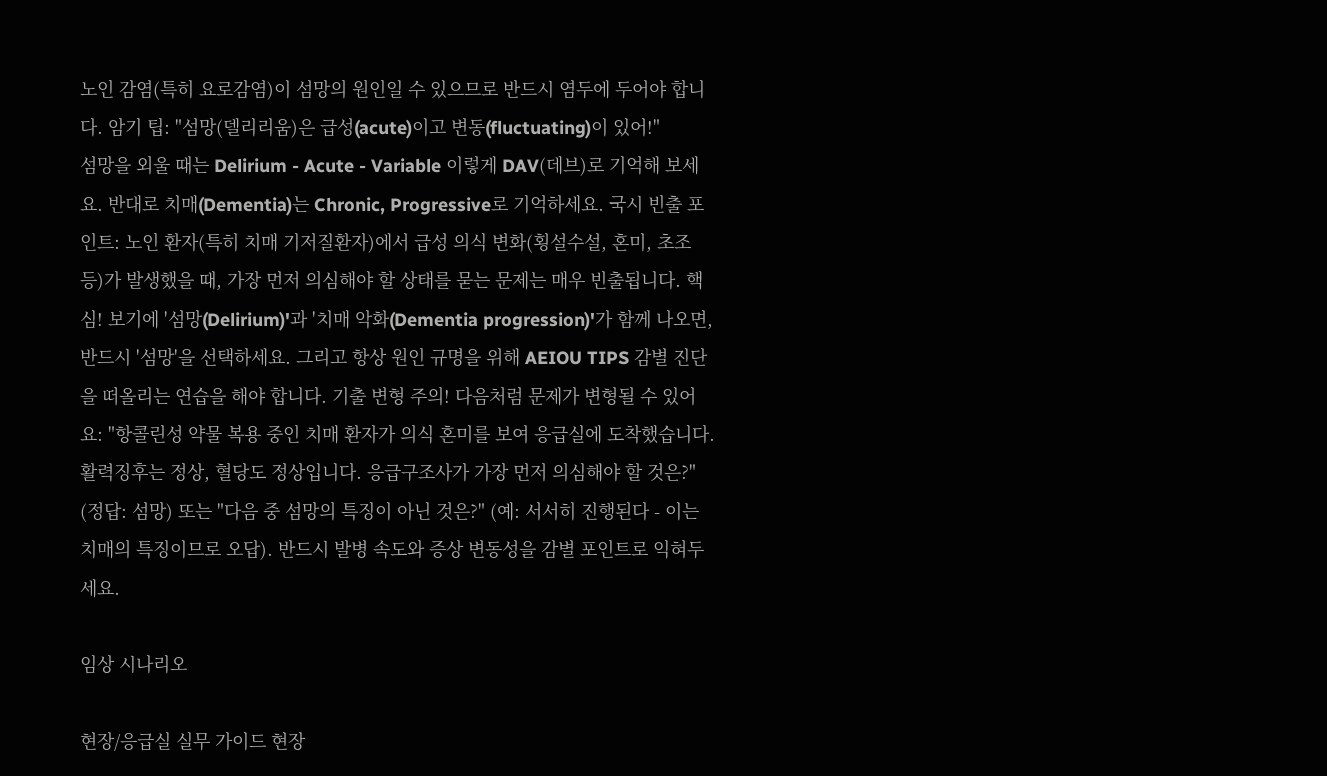노인 감염(특히 요로감염)이 섬망의 원인일 수 있으므로 반드시 염두에 두어야 합니다. 암기 팁: "섬망(델리리움)은 급성(acute)이고 변동(fluctuating)이 있어!"
섬망을 외울 때는 Delirium - Acute - Variable 이렇게 DAV(데브)로 기억해 보세요. 반대로 치매(Dementia)는 Chronic, Progressive로 기억하세요. 국시 빈출 포인트: 노인 환자(특히 치매 기저질환자)에서 급성 의식 변화(횡설수설, 혼미, 초조 등)가 발생했을 때, 가장 먼저 의심해야 할 상태를 묻는 문제는 매우 빈출됩니다. 핵심! 보기에 '섬망(Delirium)'과 '치매 악화(Dementia progression)'가 함께 나오면, 반드시 '섬망'을 선택하세요. 그리고 항상 원인 규명을 위해 AEIOU TIPS 감별 진단을 떠올리는 연습을 해야 합니다. 기출 변형 주의! 다음처럼 문제가 변형될 수 있어요: "항콜린성 약물 복용 중인 치매 환자가 의식 혼미를 보여 응급실에 도착했습니다. 활력징후는 정상, 혈당도 정상입니다. 응급구조사가 가장 먼저 의심해야 할 것은?" (정답: 섬망) 또는 "다음 중 섬망의 특징이 아닌 것은?" (예: 서서히 진행된다 - 이는 치매의 특징이므로 오답). 반드시 발병 속도와 증상 변동성을 감별 포인트로 익혀두세요.

임상 시나리오

현장/응급실 실무 가이드 현장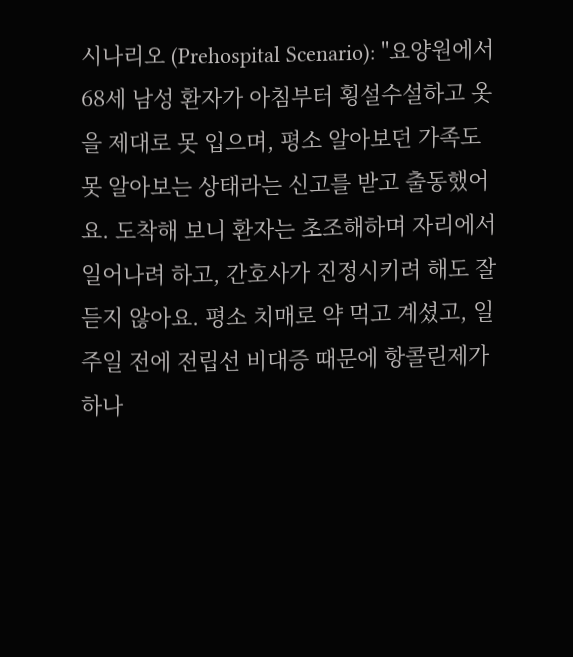시나리오 (Prehospital Scenario): "요양원에서 68세 남성 환자가 아침부터 횡설수설하고 옷을 제대로 못 입으며, 평소 알아보던 가족도 못 알아보는 상태라는 신고를 받고 출동했어요. 도착해 보니 환자는 초조해하며 자리에서 일어나려 하고, 간호사가 진정시키려 해도 잘 듣지 않아요. 평소 치매로 약 먹고 계셨고, 일주일 전에 전립선 비대증 때문에 항콜린제가 하나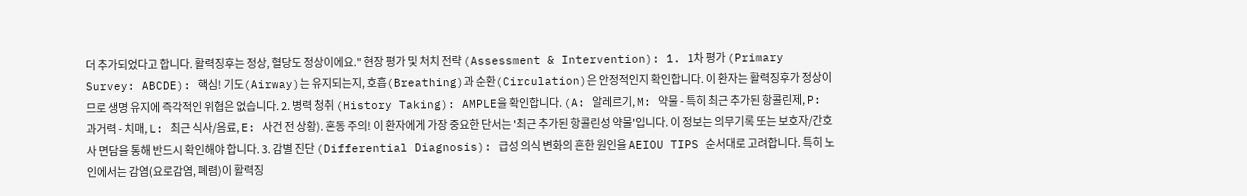더 추가되었다고 합니다. 활력징후는 정상, 혈당도 정상이에요." 현장 평가 및 처치 전략 (Assessment & Intervention): 1. 1차 평가 (Primary Survey: ABCDE): 핵심! 기도(Airway)는 유지되는지, 호흡(Breathing)과 순환(Circulation)은 안정적인지 확인합니다. 이 환자는 활력징후가 정상이므로 생명 유지에 즉각적인 위협은 없습니다. 2. 병력 청취 (History Taking): AMPLE을 확인합니다. (A: 알레르기, M: 약물 - 특히 최근 추가된 항콜린제, P: 과거력 - 치매, L: 최근 식사/음료, E: 사건 전 상황). 혼동 주의! 이 환자에게 가장 중요한 단서는 '최근 추가된 항콜린성 약물'입니다. 이 정보는 의무기록 또는 보호자/간호사 면담을 통해 반드시 확인해야 합니다. 3. 감별 진단 (Differential Diagnosis): 급성 의식 변화의 흔한 원인을 AEIOU TIPS 순서대로 고려합니다. 특히 노인에서는 감염(요로감염, 폐렴)이 활력징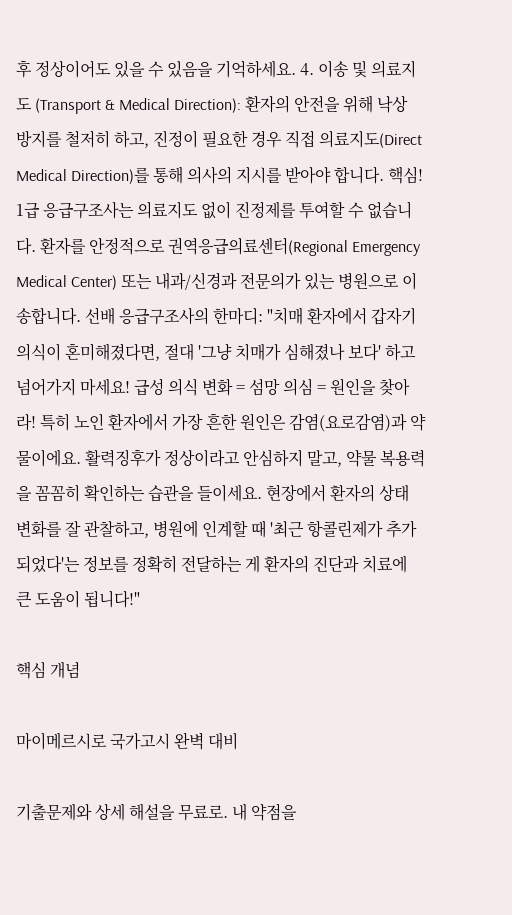후 정상이어도 있을 수 있음을 기억하세요. 4. 이송 및 의료지도 (Transport & Medical Direction): 환자의 안전을 위해 낙상 방지를 철저히 하고, 진정이 필요한 경우 직접 의료지도(Direct Medical Direction)를 통해 의사의 지시를 받아야 합니다. 핵심! 1급 응급구조사는 의료지도 없이 진정제를 투여할 수 없습니다. 환자를 안정적으로 권역응급의료센터(Regional Emergency Medical Center) 또는 내과/신경과 전문의가 있는 병원으로 이송합니다. 선배 응급구조사의 한마디: "치매 환자에서 갑자기 의식이 혼미해졌다면, 절대 '그냥 치매가 심해졌나 보다' 하고 넘어가지 마세요! 급성 의식 변화 = 섬망 의심 = 원인을 찾아라! 특히 노인 환자에서 가장 흔한 원인은 감염(요로감염)과 약물이에요. 활력징후가 정상이라고 안심하지 말고, 약물 복용력을 꼼꼼히 확인하는 습관을 들이세요. 현장에서 환자의 상태 변화를 잘 관찰하고, 병원에 인계할 때 '최근 항콜린제가 추가되었다'는 정보를 정확히 전달하는 게 환자의 진단과 치료에 큰 도움이 됩니다!"

핵심 개념

마이메르시로 국가고시 완벽 대비

기출문제와 상세 해설을 무료로. 내 약점을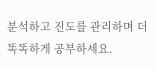분석하고 진도를 관리하며 더 똑똑하게 공부하세요.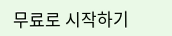무료로 시작하기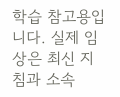학습 참고용입니다. 실제 임상은 최신 지침과 소속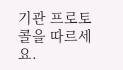기관 프로토콜을 따르세요.